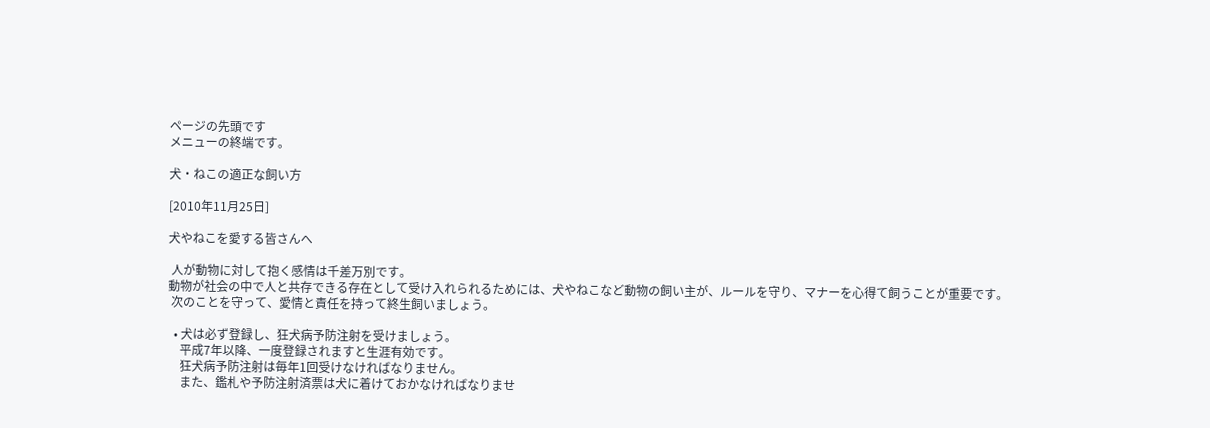ページの先頭です
メニューの終端です。

犬・ねこの適正な飼い方

[2010年11月25日]

犬やねこを愛する皆さんへ

 人が動物に対して抱く感情は千差万別です。
動物が社会の中で人と共存できる存在として受け入れられるためには、犬やねこなど動物の飼い主が、ルールを守り、マナーを心得て飼うことが重要です。
 次のことを守って、愛情と責任を持って終生飼いましょう。

  • 犬は必ず登録し、狂犬病予防注射を受けましょう。
    平成7年以降、一度登録されますと生涯有効です。
    狂犬病予防注射は毎年1回受けなければなりません。
    また、鑑札や予防注射済票は犬に着けておかなければなりませ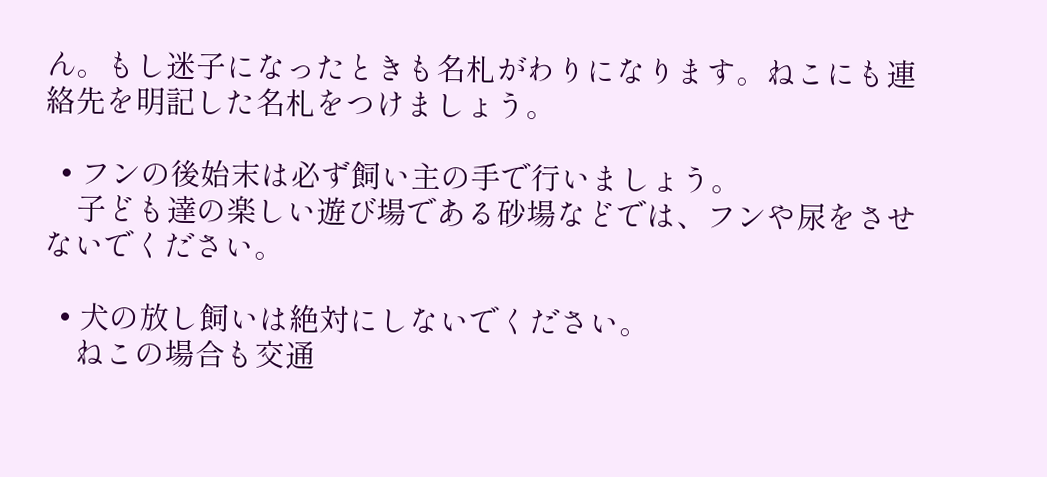ん。もし迷子になったときも名札がわりになります。ねこにも連絡先を明記した名札をつけましょう。

  • フンの後始末は必ず飼い主の手で行いましょう。
    子ども達の楽しい遊び場である砂場などでは、フンや尿をさせないでください。

  • 犬の放し飼いは絶対にしないでください。
    ねこの場合も交通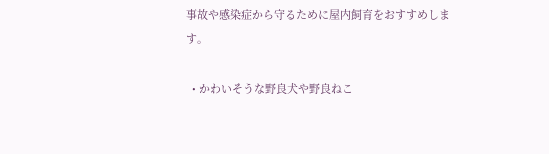事故や感染症から守るために屋内飼育をおすすめします。

  • かわいそうな野良犬や野良ねこ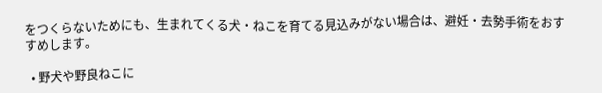をつくらないためにも、生まれてくる犬・ねこを育てる見込みがない場合は、避妊・去勢手術をおすすめします。

  • 野犬や野良ねこに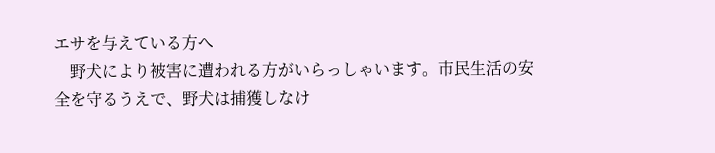エサを与えている方へ
    野犬により被害に遭われる方がいらっしゃいます。市民生活の安全を守るうえで、野犬は捕獲しなけ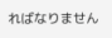ればなりません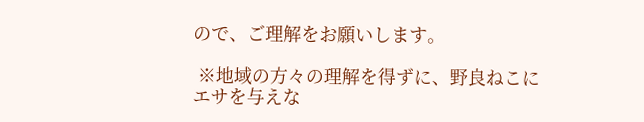ので、ご理解をお願いします。

 ※地域の方々の理解を得ずに、野良ねこにエサを与えな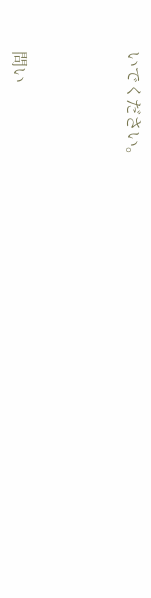いでください。



問い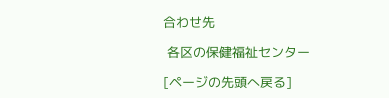合わせ先

 各区の保健福祉センター

[ページの先頭へ戻る]